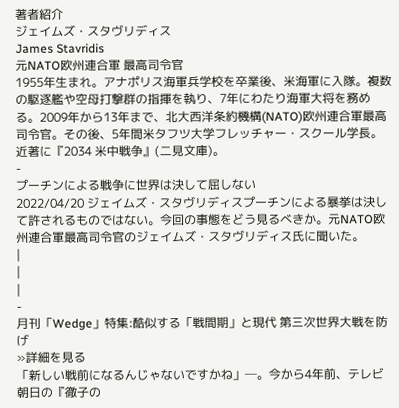著者紹介
ジェイムズ・スタヴリディス
James Stavridis
元NATO欧州連合軍 最高司令官
1955年生まれ。アナポリス海軍兵学校を卒業後、米海軍に入隊。複数の駆逐艦や空母打撃群の指揮を執り、7年にわたり海軍大将を務める。2009年から13年まで、北大西洋条約機構(NATO)欧州連合軍最高司令官。その後、5年間米タフツ大学フレッチャー・スクール学長。近著に『2034 米中戦争』(二見文庫)。
-
プーチンによる戦争に世界は決して屈しない
2022/04/20 ジェイムズ・スタヴリディスプーチンによる暴挙は決して許されるものではない。今回の事態をどう見るべきか。元NATO欧州連合軍最高司令官のジェイムズ・スタヴリディス氏に聞いた。
|
|
|
-
月刊「Wedge」特集:酷似する「戦間期」と現代 第三次世界大戦を防げ
»詳細を見る
「新しい戦前になるんじゃないですかね」─。今から4年前、テレビ朝日の『徹子の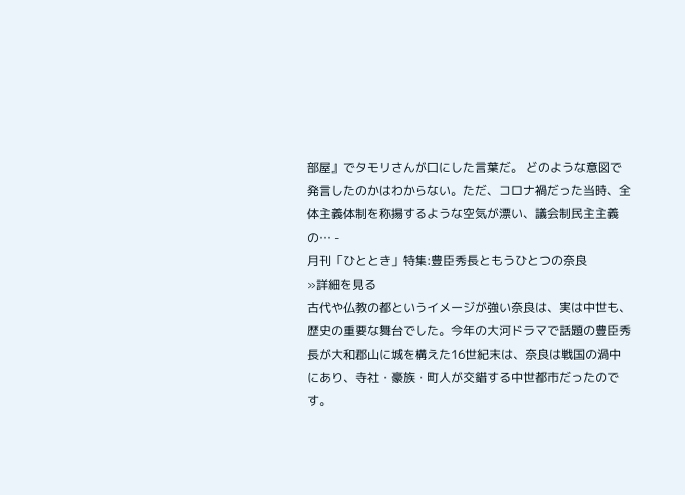部屋』でタモリさんが口にした言葉だ。 どのような意図で発言したのかはわからない。ただ、コロナ禍だった当時、全体主義体制を称揚するような空気が漂い、議会制民主主義の… -
月刊「ひととき」特集:豊臣秀長ともうひとつの奈良
»詳細を見る
古代や仏教の都というイメージが強い奈良は、実は中世も、歴史の重要な舞台でした。今年の大河ドラマで話題の豊臣秀長が大和郡山に城を構えた16世紀末は、奈良は戦国の渦中にあり、寺社・豪族・町人が交錯する中世都市だったのです。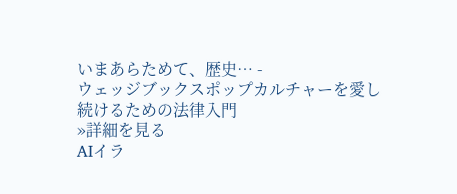いまあらためて、歴史… -
ウェッジブックスポップカルチャーを愛し続けるための法律入門
»詳細を見る
AIイラ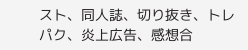スト、同人誌、切り抜き、トレパク、炎上広告、感想合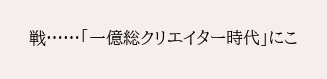戦……「一億総クリエイター時代」にこ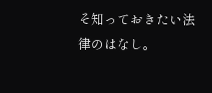そ知っておきたい法律のはなし。